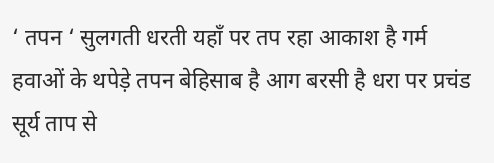‘ तपन ‘ सुलगती धरती यहाँ पर तप रहा आकाश है गर्म हवाओं के थपेड़े तपन बेहिसाब है आग बरसी है धरा पर प्रचंड सूर्य ताप से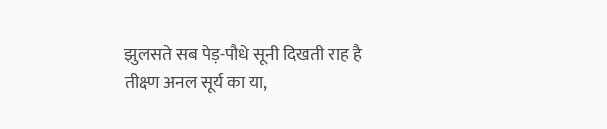झुलसते सब पेड़-पौधे सूनी दिखती राह है तीक्ष्ण अनल सूर्य का या,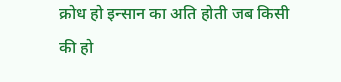क्रोध हो इन्सान का अति होती जब किसी की हो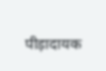पीड़ादायक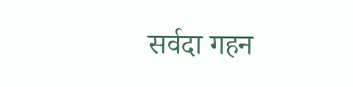सर्वदा गहन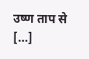उष्ण ताप से […]